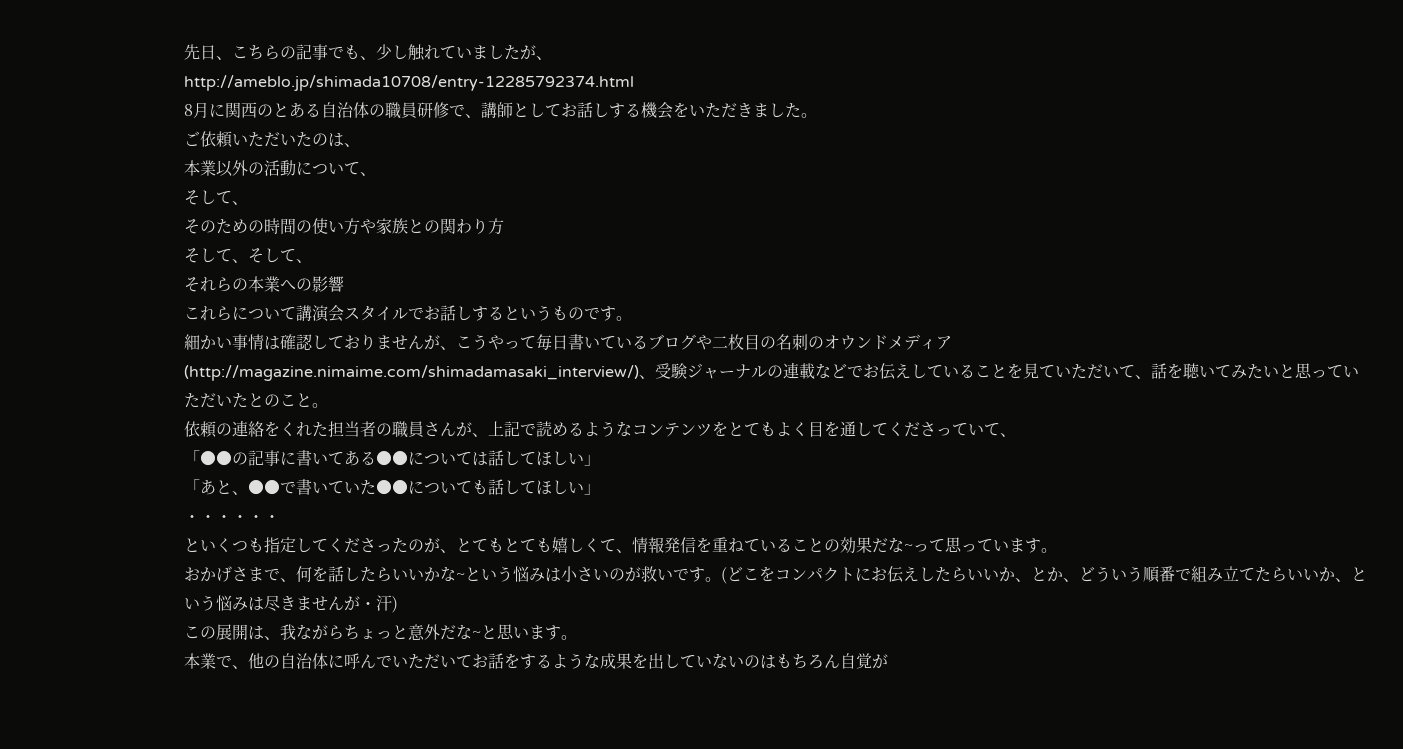先日、こちらの記事でも、少し触れていましたが、
http://ameblo.jp/shimada10708/entry-12285792374.html
8月に関西のとある自治体の職員研修で、講師としてお話しする機会をいただきました。
ご依頼いただいたのは、
本業以外の活動について、
そして、
そのための時間の使い方や家族との関わり方
そして、そして、
それらの本業への影響
これらについて講演会スタイルでお話しするというものです。
細かい事情は確認しておりませんが、こうやって毎日書いているブログや二枚目の名刺のオウンドメディア(http://magazine.nimaime.com/shimadamasaki_interview/)、受験ジャーナルの連載などでお伝えしていることを見ていただいて、話を聴いてみたいと思っていただいたとのこと。
依頼の連絡をくれた担当者の職員さんが、上記で読めるようなコンテンツをとてもよく目を通してくださっていて、
「●●の記事に書いてある●●については話してほしい」
「あと、●●で書いていた●●についても話してほしい」
・・・・・・
といくつも指定してくださったのが、とてもとても嬉しくて、情報発信を重ねていることの効果だな~って思っています。
おかげさまで、何を話したらいいかな~という悩みは小さいのが救いです。(どこをコンパクトにお伝えしたらいいか、とか、どういう順番で組み立てたらいいか、という悩みは尽きませんが・汗)
この展開は、我ながらちょっと意外だな~と思います。
本業で、他の自治体に呼んでいただいてお話をするような成果を出していないのはもちろん自覚が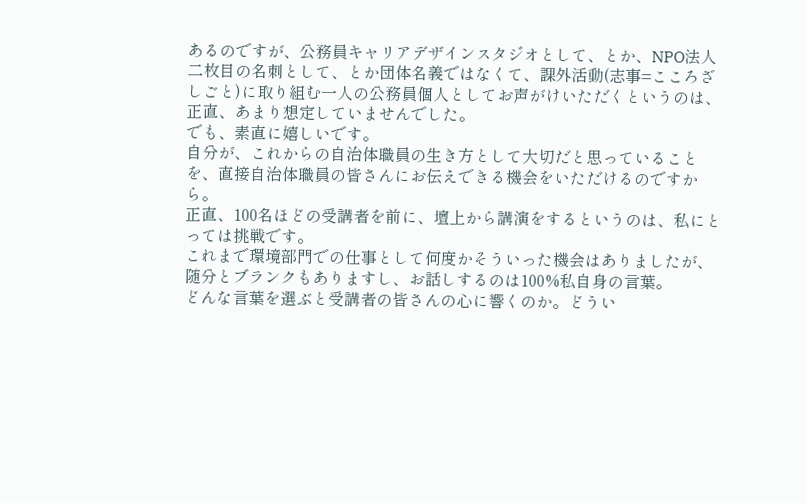あるのですが、公務員キャリアデザインスタジオとして、とか、NPO法人 二枚目の名刺として、とか団体名義ではなくて、課外活動(志事=こころざしごと)に取り組む一人の公務員個人としてお声がけいただくというのは、正直、あまり想定していませんでした。
でも、素直に嬉しいです。
自分が、これからの自治体職員の生き方として大切だと思っていることを、直接自治体職員の皆さんにお伝えできる機会をいただけるのですから。
正直、100名ほどの受講者を前に、壇上から講演をするというのは、私にとっては挑戦です。
これまで環境部門での仕事として何度かそういった機会はありましたが、随分とブランクもありますし、お話しするのは100%私自身の言葉。
どんな言葉を選ぶと受講者の皆さんの心に響くのか。どうい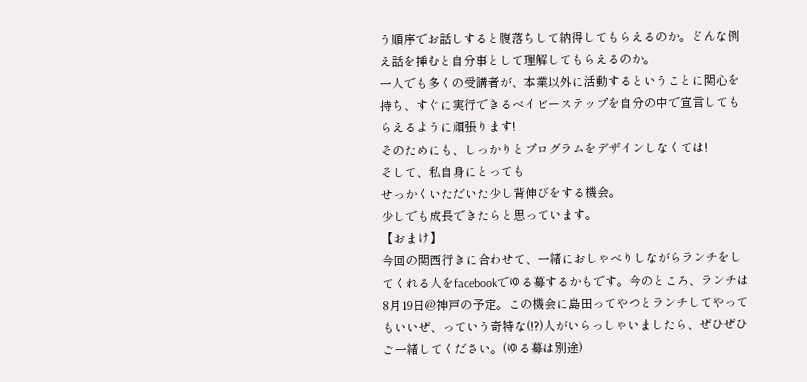う順序でお話しすると腹落ちして納得してもらえるのか。どんな例え話を挿むと自分事として理解してもらえるのか。
一人でも多くの受講者が、本業以外に活動するということに関心を持ち、すぐに実行できるベイビーステップを自分の中で宣言してもらえるように頑張ります!
そのためにも、しっかりとプログラムをデザインしなくては!
そして、私自身にとっても
せっかくいただいた少し背伸びをする機会。
少しでも成長できたらと思っています。
【おまけ】
今回の関西行きに合わせて、一緒におしゃべりしながらランチをしてくれる人をfacebookでゆる募するかもです。今のところ、ランチは8月19日@神戸の予定。この機会に島田ってやつとランチしてやってもいいぜ、っていう奇特な(!?)人がいらっしゃいましたら、ぜひぜひご一緒してください。(ゆる募は別途)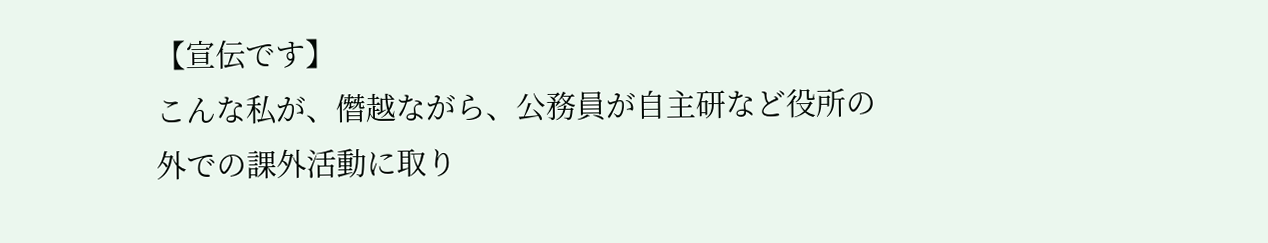【宣伝です】
こんな私が、僭越ながら、公務員が自主研など役所の外での課外活動に取り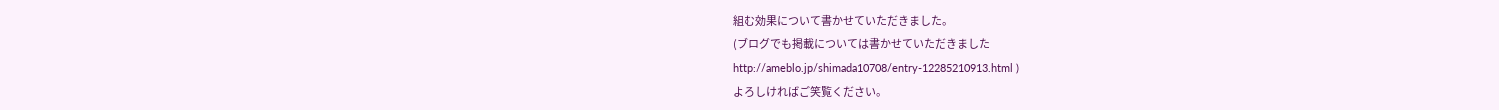組む効果について書かせていただきました。
(ブログでも掲載については書かせていただきました
http://ameblo.jp/shimada10708/entry-12285210913.html )
よろしければご笑覧ください。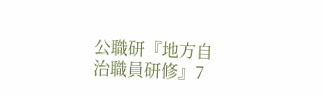公職研『地方自治職員研修』7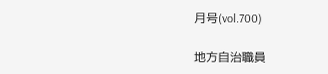月号(vol.700)

地方自治職員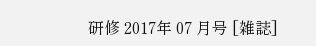研修 2017年 07 月号 [雑誌]